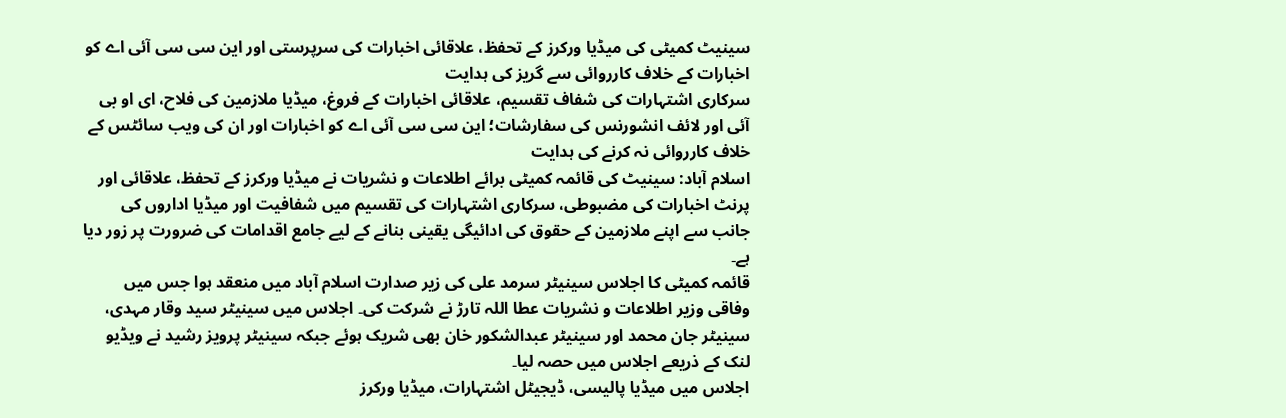سینیٹ کمیٹی کی میڈیا ورکرز کے تحفظ، علاقائی اخبارات کی سرپرستی اور این سی سی آئی اے کو اخبارات کے خلاف کارروائی سے گریز کی ہدایت
سرکاری اشتہارات کی شفاف تقسیم، علاقائی اخبارات کے فروغ، میڈیا ملازمین کی فلاح، ای او بی آئی اور لائف انشورنس کی سفارشات؛ این سی سی آئی اے کو اخبارات اور ان کی ویب سائٹس کے خلاف کارروائی نہ کرنے کی ہدایت
اسلام آباد: سینیٹ کی قائمہ کمیٹی برائے اطلاعات و نشریات نے میڈیا ورکرز کے تحفظ، علاقائی اور پرنٹ اخبارات کی مضبوطی، سرکاری اشتہارات کی تقسیم میں شفافیت اور میڈیا اداروں کی جانب سے اپنے ملازمین کے حقوق کی ادائیگی یقینی بنانے کے لیے جامع اقدامات کی ضرورت پر زور دیا ہے۔
قائمہ کمیٹی کا اجلاس سینیٹر سرمد علی کی زیر صدارت اسلام آباد میں منعقد ہوا جس میں وفاقی وزیر اطلاعات و نشریات عطا اللہ تارڑ نے شرکت کی۔ اجلاس میں سینیٹر سید وقار مہدی، سینیٹر جان محمد اور سینیٹر عبدالشکور خان بھی شریک ہوئے جبکہ سینیٹر پرویز رشید نے ویڈیو لنک کے ذریعے اجلاس میں حصہ لیا۔
اجلاس میں میڈیا پالیسی، ڈیجیٹل اشتہارات، میڈیا ورکرز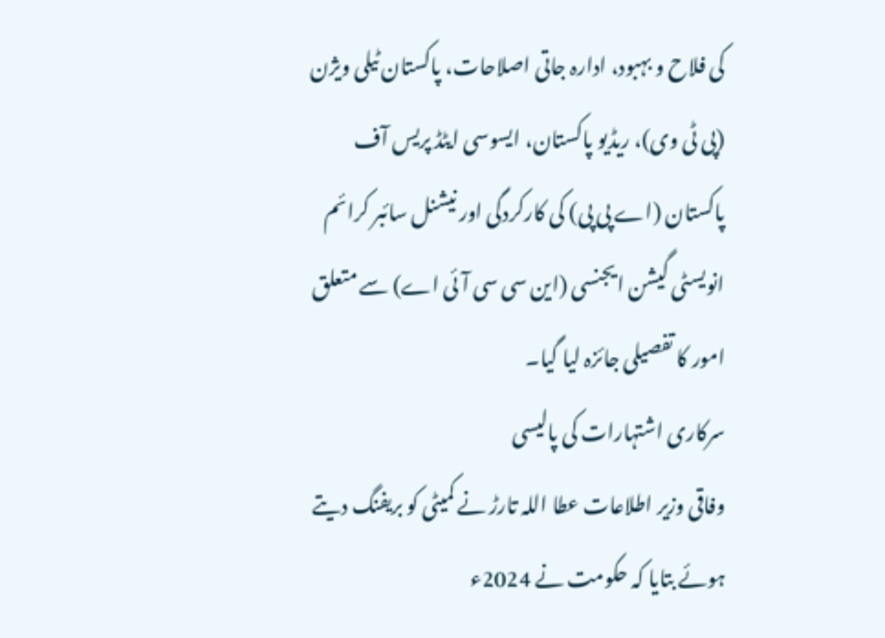کی فلاح و بہبود، ادارہ جاتی اصلاحات، پاکستان ٹیلی ویژن (پی ٹی وی)، ریڈیو پاکستان، ایسوسی ایٹڈ پریس آف پاکستان (اے پی پی) کی کارکردگی اور نیشنل سائبر کرائم انویسٹی گیشن ایجنسی (این سی سی آئی اے) سے متعلق امور کا تفصیلی جائزہ لیا گیا۔
سرکاری اشتہارات کی پالیسی
وفاقی وزیر اطلاعات عطا اللہ تارڑ نے کمیٹی کو بریفنگ دیتے ہوئے بتایا کہ حکومت نے 2024ء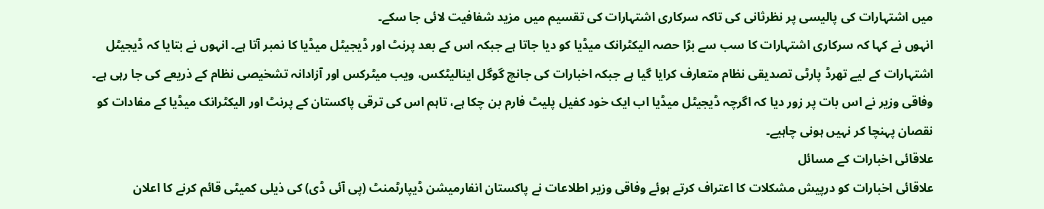میں اشتہارات کی پالیسی پر نظرثانی کی تاکہ سرکاری اشتہارات کی تقسیم میں مزید شفافیت لائی جا سکے۔
انہوں نے کہا کہ سرکاری اشتہارات کا سب سے بڑا حصہ الیکٹرانک میڈیا کو دیا جاتا ہے جبکہ اس کے بعد پرنٹ اور ڈیجیٹل میڈیا کا نمبر آتا ہے۔ انہوں نے بتایا کہ ڈیجیٹل اشتہارات کے لیے تھرڈ پارٹی تصدیقی نظام متعارف کرایا گیا ہے جبکہ اخبارات کی جانچ گوگل اینالیٹکس، ویب میٹرکس اور آزادانہ تشخیصی نظام کے ذریعے کی جا رہی ہے۔
وفاقی وزیر نے اس بات پر زور دیا کہ اگرچہ ڈیجیٹل میڈیا اب ایک خود کفیل پلیٹ فارم بن چکا ہے، تاہم اس کی ترقی پاکستان کے پرنٹ اور الیکٹرانک میڈیا کے مفادات کو نقصان پہنچا کر نہیں ہونی چاہیے۔
علاقائی اخبارات کے مسائل
علاقائی اخبارات کو درپیش مشکلات کا اعتراف کرتے ہوئے وفاقی وزیر اطلاعات نے پاکستان انفارمیشن ڈیپارٹمنٹ (پی آئی ڈی) کی ذیلی کمیٹی قائم کرنے کا اعلان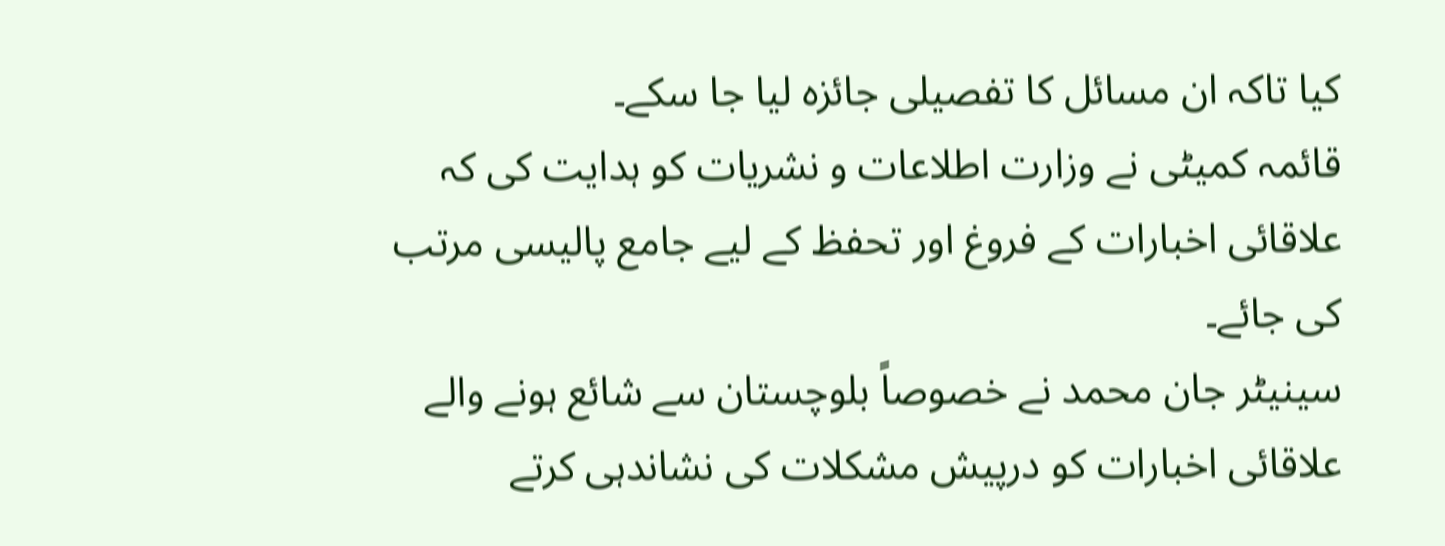کیا تاکہ ان مسائل کا تفصیلی جائزہ لیا جا سکے۔
قائمہ کمیٹی نے وزارت اطلاعات و نشریات کو ہدایت کی کہ علاقائی اخبارات کے فروغ اور تحفظ کے لیے جامع پالیسی مرتب کی جائے۔
سینیٹر جان محمد نے خصوصاً بلوچستان سے شائع ہونے والے علاقائی اخبارات کو درپیش مشکلات کی نشاندہی کرتے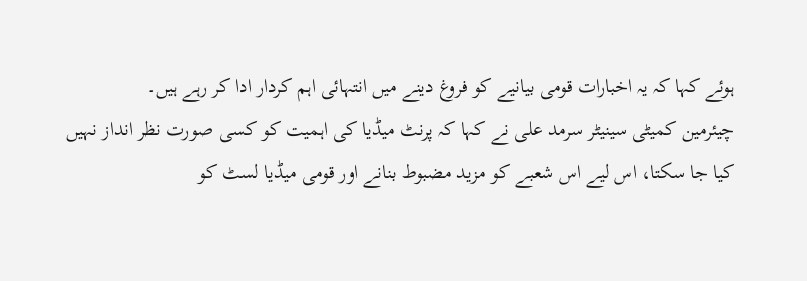ہوئے کہا کہ یہ اخبارات قومی بیانیے کو فروغ دینے میں انتہائی اہم کردار ادا کر رہے ہیں۔
چیئرمین کمیٹی سینیٹر سرمد علی نے کہا کہ پرنٹ میڈیا کی اہمیت کو کسی صورت نظر انداز نہیں کیا جا سکتا، اس لیے اس شعبے کو مزید مضبوط بنانے اور قومی میڈیا لسٹ کو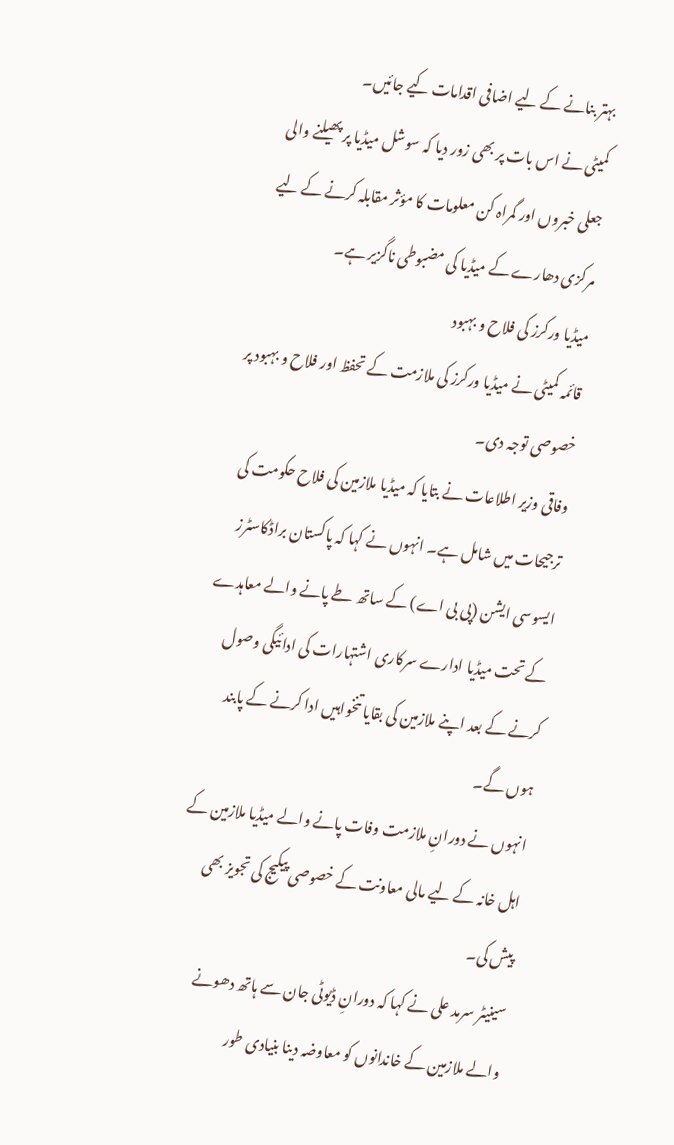بہتر بنانے کے لیے اضافی اقدامات کیے جائیں۔
کمیٹی نے اس بات پر بھی زور دیا کہ سوشل میڈیا پر پھیلنے والی جعلی خبروں اور گمراہ کن معلومات کا مؤثر مقابلہ کرنے کے لیے مرکزی دھارے کے میڈیا کی مضبوطی ناگزیر ہے۔
میڈیا ورکرز کی فلاح و بہبود
قائمہ کمیٹی نے میڈیا ورکرز کی ملازمت کے تحفظ اور فلاح و بہبود پر خصوصی توجہ دی۔
وفاقی وزیر اطلاعات نے بتایا کہ میڈیا ملازمین کی فلاح حکومت کی ترجیحات میں شامل ہے۔ انہوں نے کہا کہ پاکستان براڈکاسٹرز ایسوسی ایشن (پی بی اے) کے ساتھ طے پانے والے معاہدے کے تحت میڈیا ادارے سرکاری اشتہارات کی ادائیگی وصول کرنے کے بعد اپنے ملازمین کی بقایا تنخواہیں ادا کرنے کے پابند ہوں گے۔
انہوں نے دورانِ ملازمت وفات پانے والے میڈیا ملازمین کے اہل خانہ کے لیے مالی معاونت کے خصوصی پیکیج کی تجویز بھی پیش کی۔
سینیٹر سرمد علی نے کہا کہ دورانِ ڈیوٹی جان سے ہاتھ دھونے والے ملازمین کے خاندانوں کو معاوضہ دینا بنیادی طور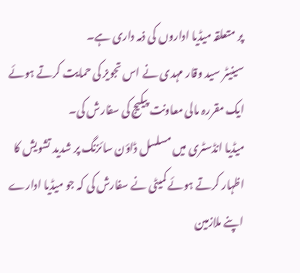پر متعلقہ میڈیا اداروں کی ذمہ داری ہے۔
سینیٹر سید وقار مہدی نے اس تجویز کی حمایت کرتے ہوئے ایک مقررہ مالی معاونت پیکیج کی سفارش کی۔
میڈیا انڈسٹری میں مسلسل ڈاؤن سائزنگ پر شدید تشویش کا اظہار کرتے ہوئے کمیٹی نے سفارش کی کہ جو میڈیا ادارے اپنے ملازمین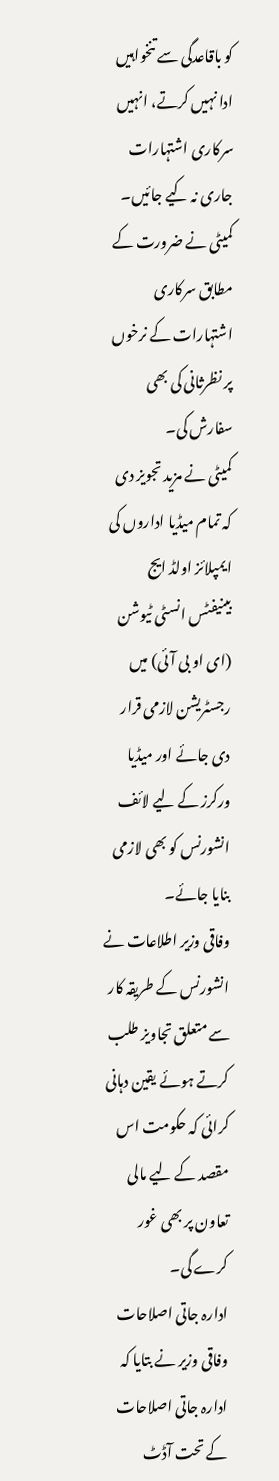کو باقاعدگی سے تنخواہیں ادا نہیں کرتے، انہیں سرکاری اشتہارات جاری نہ کیے جائیں۔ کمیٹی نے ضرورت کے مطابق سرکاری اشتہارات کے نرخوں پر نظرثانی کی بھی سفارش کی۔
کمیٹی نے مزید تجویز دی کہ تمام میڈیا اداروں کی ایمپلائز اولڈ ایج بینیفٹس انسٹی ٹیوشن (ای او بی آئی) میں رجسٹریشن لازمی قرار دی جائے اور میڈیا ورکرز کے لیے لائف انشورنس کو بھی لازمی بنایا جائے۔
وفاقی وزیر اطلاعات نے انشورنس کے طریقہ کار سے متعلق تجاویز طلب کرتے ہوئے یقین دہانی کرائی کہ حکومت اس مقصد کے لیے مالی تعاون پر بھی غور کرے گی۔
ادارہ جاتی اصلاحات
وفاقی وزیر نے بتایا کہ ادارہ جاتی اصلاحات کے تحت آڈٹ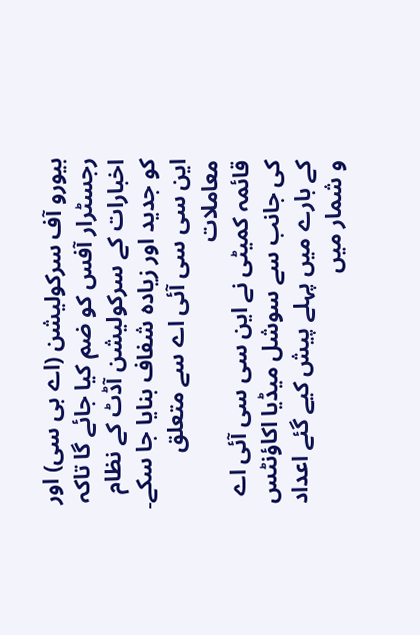بیورو آف سرکولیشن (اے بی سی) اور رجسٹرار آفس کو ضم کیا جائے گا تاکہ اخبارات کے سرکولیشن آڈٹ کے نظام کو جدید اور زیادہ شفاف بنایا جا سکے۔
این سی سی آئی اے سے متعلق معاملات
قائمہ کمیٹی نے این سی سی آئی اے کی جانب سے سوشل میڈیا اکاؤنٹس کے بارے میں پہلے پیش کیے گئے اعداد و شمار میں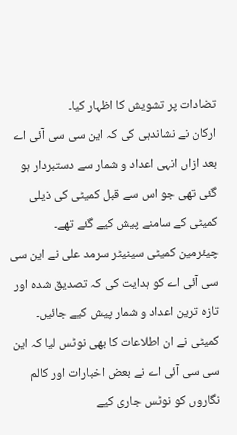تضادات پر تشویش کا اظہار کیا۔
ارکان نے نشاندہی کی کہ این سی سی آئی اے بعد ازاں انہی اعداد و شمار سے دستبردار ہو گئی تھی جو اس سے قبل کمیٹی کی ذیلی کمیٹی کے سامنے پیش کیے گئے تھے۔
چیئرمین کمیٹی سینیٹر سرمد علی نے این سی سی آئی اے کو ہدایت کی کہ تصدیق شدہ اور تازہ ترین اعداد و شمار پیش کیے جائیں۔
کمیٹی نے ان اطلاعات کا بھی نوٹس لیا کہ این سی سی آئی اے نے بعض اخبارات اور کالم نگاروں کو نوٹس جاری کیے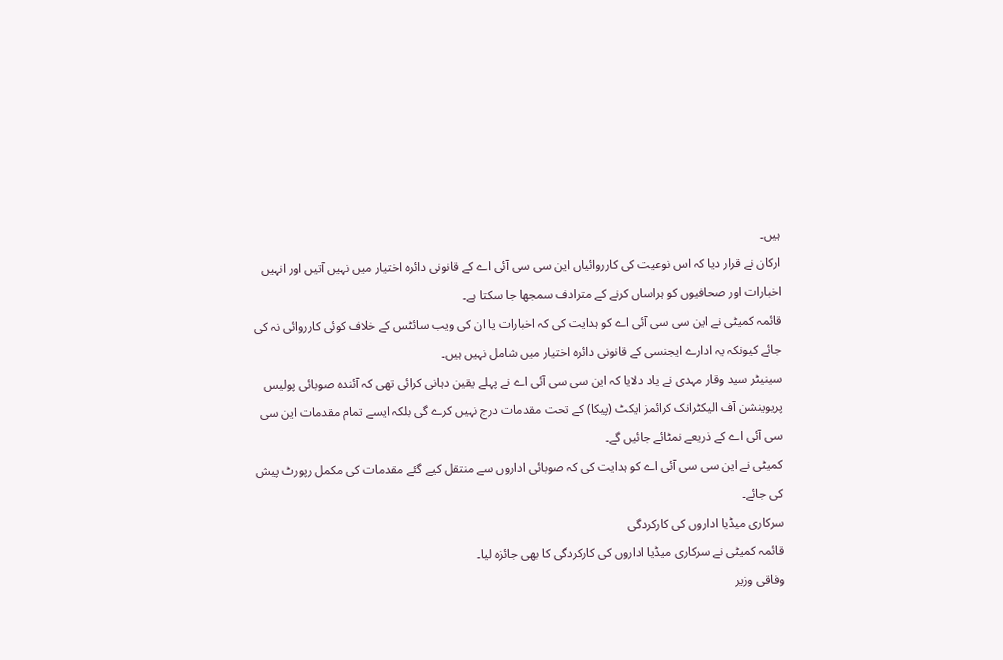ہیں۔
ارکان نے قرار دیا کہ اس نوعیت کی کارروائیاں این سی سی آئی اے کے قانونی دائرہ اختیار میں نہیں آتیں اور انہیں اخبارات اور صحافیوں کو ہراساں کرنے کے مترادف سمجھا جا سکتا ہے۔
قائمہ کمیٹی نے این سی سی آئی اے کو ہدایت کی کہ اخبارات یا ان کی ویب سائٹس کے خلاف کوئی کارروائی نہ کی جائے کیونکہ یہ ادارے ایجنسی کے قانونی دائرہ اختیار میں شامل نہیں ہیں۔
سینیٹر سید وقار مہدی نے یاد دلایا کہ این سی سی آئی اے نے پہلے یقین دہانی کرائی تھی کہ آئندہ صوبائی پولیس پریوینشن آف الیکٹرانک کرائمز ایکٹ (پیکا) کے تحت مقدمات درج نہیں کرے گی بلکہ ایسے تمام مقدمات این سی سی آئی اے کے ذریعے نمٹائے جائیں گے۔
کمیٹی نے این سی سی آئی اے کو ہدایت کی کہ صوبائی اداروں سے منتقل کیے گئے مقدمات کی مکمل رپورٹ پیش کی جائے۔
سرکاری میڈیا اداروں کی کارکردگی
قائمہ کمیٹی نے سرکاری میڈیا اداروں کی کارکردگی کا بھی جائزہ لیا۔
وفاقی وزیر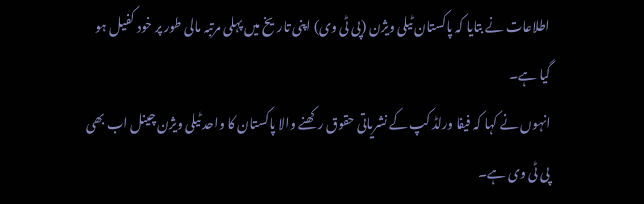اطلاعات نے بتایا کہ پاکستان ٹیلی ویژن (پی ٹی وی) اپنی تاریخ میں پہلی مرتبہ مالی طور پر خود کفیل ہو گیا ہے۔
انہوں نے کہا کہ فیفا ورلڈ کپ کے نشریاتی حقوق رکھنے والا پاکستان کا واحد ٹیلی ویژن چینل اب بھی پی ٹی وی ہے۔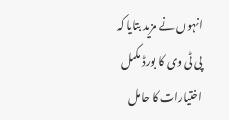انہوں نے مزید بتایا کہ پی ٹی وی کا بورڈ مکمل اختیارات کا حامل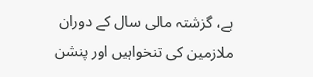ہے، گزشتہ مالی سال کے دوران ملازمین کی تنخواہیں اور پنشن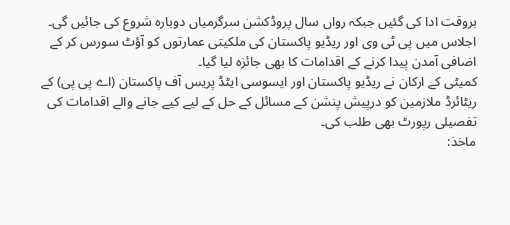بروقت ادا کی گئیں جبکہ رواں سال پروڈکشن سرگرمیاں دوبارہ شروع کی جائیں گی۔
اجلاس میں پی ٹی وی اور ریڈیو پاکستان کی ملکیتی عمارتوں کو آؤٹ سورس کر کے اضافی آمدن پیدا کرنے کے اقدامات کا بھی جائزہ لیا گیا۔
کمیٹی کے ارکان نے ریڈیو پاکستان اور ایسوسی ایٹڈ پریس آف پاکستان (اے پی پی) کے ریٹائرڈ ملازمین کو درپیش پنشن کے مسائل کے حل کے لیے کیے جانے والے اقدامات کی تفصیلی رپورٹ بھی طلب کی۔
ماخذ: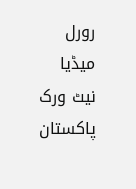رورل میڈیا نیٹ ورک پاکستان